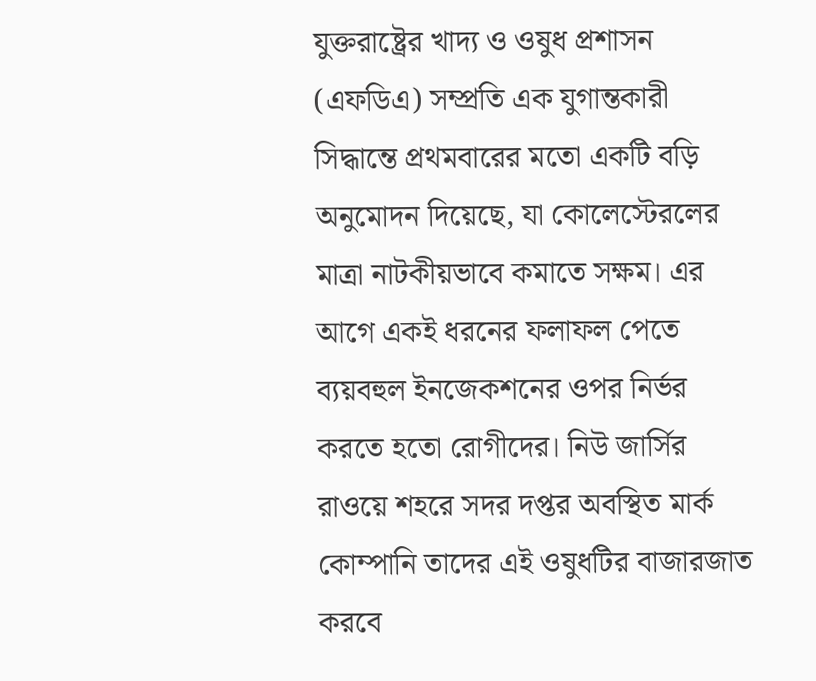যুক্তরাষ্ট্রের খাদ্য ও ওষুধ প্রশাসন (এফডিএ) সম্প্রতি এক যুগান্তকারী সিদ্ধান্তে প্রথমবারের মতো একটি বড়ি অনুমোদন দিয়েছে, যা কোলেস্টেরলের মাত্রা নাটকীয়ভাবে কমাতে সক্ষম। এর আগে একই ধরনের ফলাফল পেতে ব্যয়বহুল ইনজেকশনের ওপর নির্ভর করতে হতো রোগীদের। নিউ জার্সির রাওয়ে শহরে সদর দপ্তর অবস্থিত মার্ক কোম্পানি তাদের এই ওষুধটির বাজারজাত করবে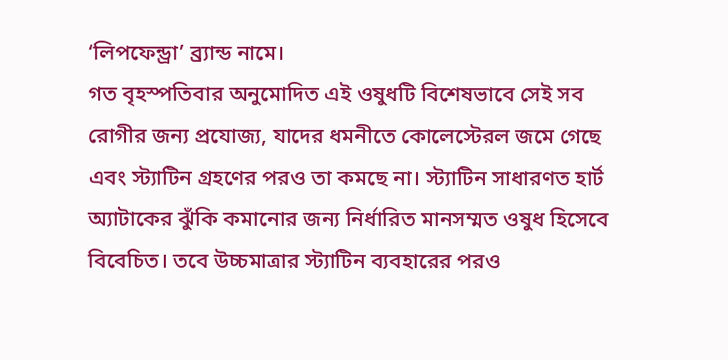‘লিপফেন্ড্রা’ ব্র্যান্ড নামে।
গত বৃহস্পতিবার অনুমোদিত এই ওষুধটি বিশেষভাবে সেই সব রোগীর জন্য প্রযোজ্য, যাদের ধমনীতে কোলেস্টেরল জমে গেছে এবং স্ট্যাটিন গ্রহণের পরও তা কমছে না। স্ট্যাটিন সাধারণত হার্ট অ্যাটাকের ঝুঁকি কমানোর জন্য নির্ধারিত মানসম্মত ওষুধ হিসেবে বিবেচিত। তবে উচ্চমাত্রার স্ট্যাটিন ব্যবহারের পরও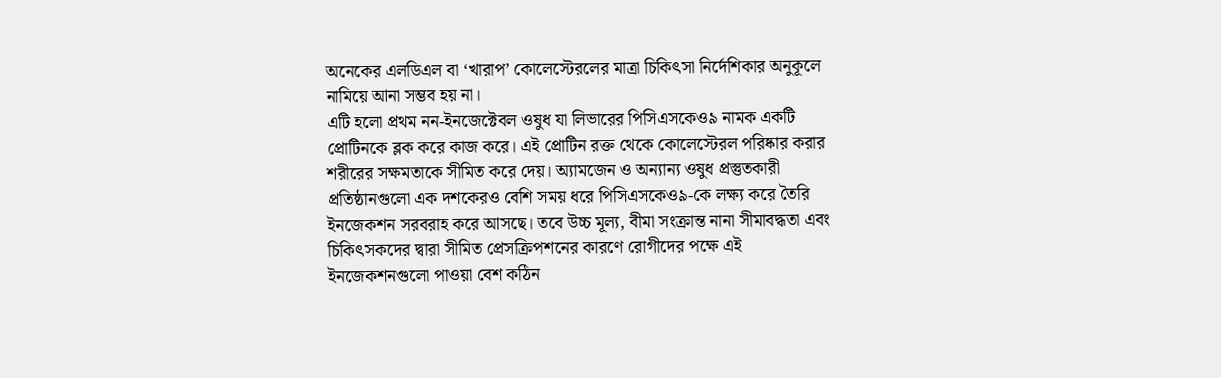অনেকের এলডিএল বা ‘খারাপ’ কোলেস্টেরলের মাত্রা চিকিৎসা নির্দেশিকার অনুকূলে নামিয়ে আনা সম্ভব হয় না।
এটি হলো প্রথম নন-ইনজেক্টেবল ওষুধ যা লিভারের পিসিএসকেও৯ নামক একটি প্রোটিনকে ব্লক করে কাজ করে। এই প্রোটিন রক্ত থেকে কোলেস্টেরল পরিষ্কার করার শরীরের সক্ষমতাকে সীমিত করে দেয়। অ্যামজেন ও অন্যান্য ওষুধ প্রস্তুতকারী প্রতিষ্ঠানগুলো এক দশকেরও বেশি সময় ধরে পিসিএসকেও৯-কে লক্ষ্য করে তৈরি ইনজেকশন সরবরাহ করে আসছে। তবে উচ্চ মূল্য, বীমা সংক্রান্ত নানা সীমাবদ্ধতা এবং চিকিৎসকদের দ্বারা সীমিত প্রেসক্রিপশনের কারণে রোগীদের পক্ষে এই ইনজেকশনগুলো পাওয়া বেশ কঠিন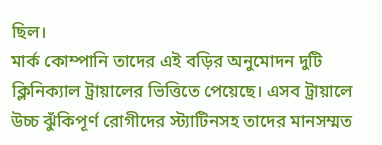ছিল।
মার্ক কোম্পানি তাদের এই বড়ির অনুমোদন দুটি ক্লিনিক্যাল ট্রায়ালের ভিত্তিতে পেয়েছে। এসব ট্রায়ালে উচ্চ ঝুঁকিপূর্ণ রোগীদের স্ট্যাটিনসহ তাদের মানসম্মত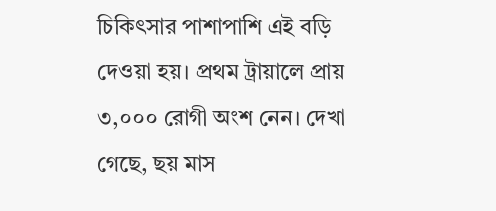চিকিৎসার পাশাপাশি এই বড়ি দেওয়া হয়। প্রথম ট্রায়ালে প্রায় ৩,০০০ রোগী অংশ নেন। দেখা গেছে, ছয় মাস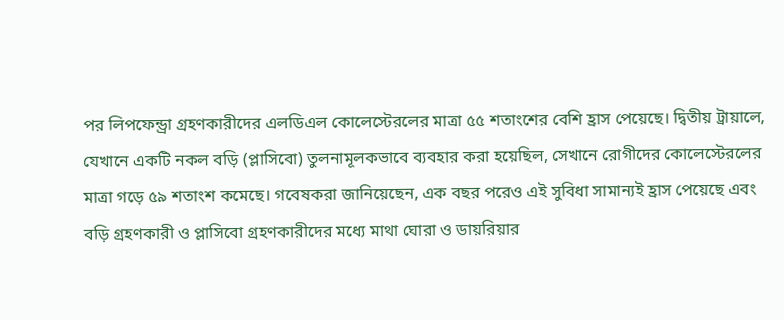পর লিপফেন্ড্রা গ্রহণকারীদের এলডিএল কোলেস্টেরলের মাত্রা ৫৫ শতাংশের বেশি হ্রাস পেয়েছে। দ্বিতীয় ট্রায়ালে, যেখানে একটি নকল বড়ি (প্লাসিবো) তুলনামূলকভাবে ব্যবহার করা হয়েছিল, সেখানে রোগীদের কোলেস্টেরলের মাত্রা গড়ে ৫৯ শতাংশ কমেছে। গবেষকরা জানিয়েছেন, এক বছর পরেও এই সুবিধা সামান্যই হ্রাস পেয়েছে এবং বড়ি গ্রহণকারী ও প্লাসিবো গ্রহণকারীদের মধ্যে মাথা ঘোরা ও ডায়রিয়ার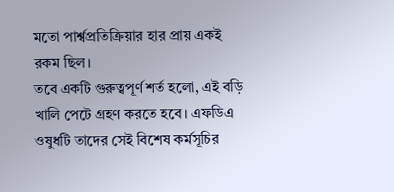মতো পার্শ্বপ্রতিক্রিয়ার হার প্রায় একই রকম ছিল।
তবে একটি গুরুত্বপূর্ণ শর্ত হলো, এই বড়ি খালি পেটে গ্রহণ করতে হবে। এফডিএ ওষুধটি তাদের সেই বিশেষ কর্মসূচির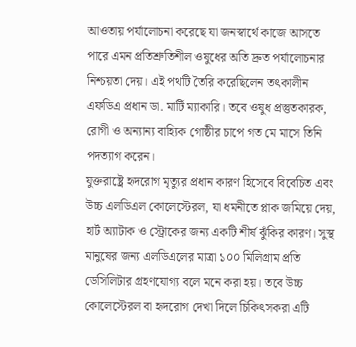আওতায় পর্যালোচনা করেছে যা জনস্বার্থে কাজে আসতে পারে এমন প্রতিশ্রুতিশীল ওষুধের অতি দ্রুত পর্যালোচনার নিশ্চয়তা দেয়। এই পথটি তৈরি করেছিলেন তৎকালীন এফডিএ প্রধান ডা. মার্টি ম্যাকারি। তবে ওষুধ প্রস্তুতকারক, রোগী ও অন্যান্য বাহ্যিক গোষ্ঠীর চাপে গত মে মাসে তিনি পদত্যাগ করেন।
যুক্তরাষ্ট্রে হৃদরোগ মৃত্যুর প্রধান কারণ হিসেবে বিবেচিত এবং উচ্চ এলডিএল কোলেস্টেরল, যা ধমনীতে প্লাক জমিয়ে দেয়, হার্ট অ্যাটাক ও স্ট্রোকের জন্য একটি শীর্ষ ঝুঁকির কারণ। সুস্থ মানুষের জন্য এলডিএলের মাত্রা ১০০ মিলিগ্রাম প্রতি ডেসিলিটার গ্রহণযোগ্য বলে মনে করা হয়। তবে উচ্চ কোলেস্টেরল বা হৃদরোগ দেখা দিলে চিকিৎসকরা এটি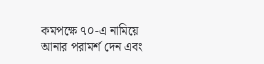কমপক্ষে ৭০-এ নামিয়ে আনার পরামর্শ দেন এবং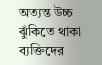অত্যন্ত উচ্চ ঝুঁকিতে থাকা ব্যক্তিদের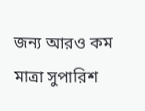জন্য আরও কম মাত্রা সুপারিশ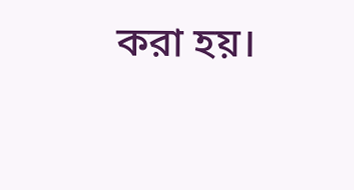করা হয়।